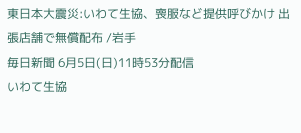東日本大震災:いわて生協、喪服など提供呼びかけ 出張店舗で無償配布 /岩手
毎日新聞 6月5日(日)11時53分配信
いわて生協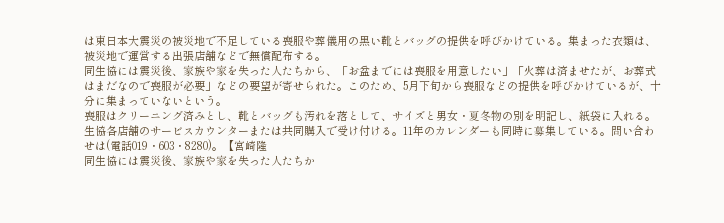は東日本大震災の被災地で不足している喪服や葬儀用の黒い靴とバッグの提供を呼びかけている。集まった衣類は、被災地で運営する出張店舗などで無償配布する。
同生協には震災後、家族や家を失った人たちから、「お盆までには喪服を用意したい」「火葬は済ませたが、お葬式はまだなので喪服が必要」などの要望が寄せられた。このため、5月下旬から喪服などの提供を呼びかけているが、十分に集まっていないという。
喪服はクリーニング済みとし、靴とバッグも汚れを落として、サイズと男女・夏冬物の別を明記し、紙袋に入れる。生協各店舗のサービスカウンターまたは共同購入で受け付ける。11年のカレンダーも同時に募集している。問い合わせは(電話019・603・8280)。【宮崎隆
同生協には震災後、家族や家を失った人たちか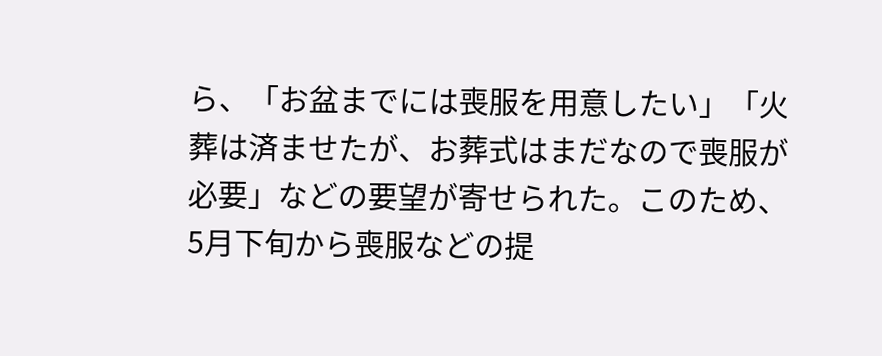ら、「お盆までには喪服を用意したい」「火葬は済ませたが、お葬式はまだなので喪服が必要」などの要望が寄せられた。このため、5月下旬から喪服などの提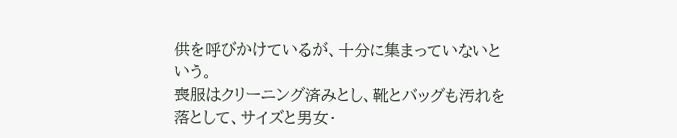供を呼びかけているが、十分に集まっていないという。
喪服はクリーニング済みとし、靴とバッグも汚れを落として、サイズと男女・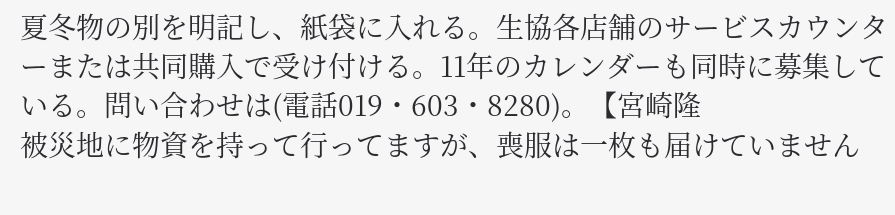夏冬物の別を明記し、紙袋に入れる。生協各店舗のサービスカウンターまたは共同購入で受け付ける。11年のカレンダーも同時に募集している。問い合わせは(電話019・603・8280)。【宮崎隆
被災地に物資を持って行ってますが、喪服は一枚も届けていません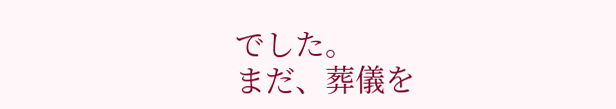でした。
まだ、葬儀を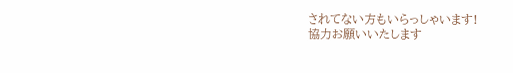されてない方もいらっしゃいます!
協力お願いいたします